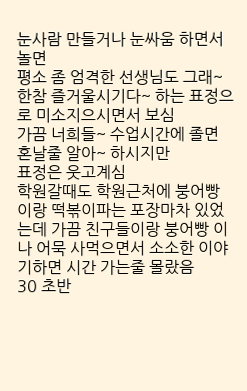눈사람 만들거나 눈싸움 하면서 놀면
평소 좀 엄격한 선생님도 그래~ 한참 즐거울시기다~ 하는 표정으로 미소지으시면서 보심
가끔 너희들~ 수업시간에 졸면 혼날줄 알아~ 하시지만
표정은 웃고계심
학원갈때도 학원근처에 붕어빵 이랑 떡볶이파는 포장마차 있었는데 가끔 친구들이랑 붕어빵 이나 어묵 사먹으면서 소소한 이야기하면 시간 가는줄 몰랐음
30 초반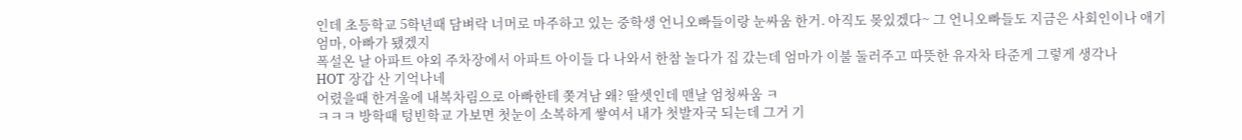인데 초등학교 5학년때 담벼락 너머로 마주하고 있는 중학생 언니오빠들이랑 눈싸움 한거. 아직도 몾있겠다~ 그 언니오빠들도 지금은 사회인이나 애기엄마, 아빠가 됐겠지
폭설온 날 아파트 야외 주차장에서 아파트 아이들 다 나와서 한참 놀다가 집 갔는데 엄마가 이불 둘러주고 따뜻한 유자차 타준게 그렇게 생각나
HOT 장갑 산 기억나네
어렸을때 한겨울에 내복차림으로 아빠한테 쫒겨남 왜? 딸셋인데 맨날 엄청싸움 ㅋ
ㅋㅋㅋ 방학때 텅빈학교 가보면 첫눈이 소복하게 쌓여서 내가 첫발자국 되는데 그거 기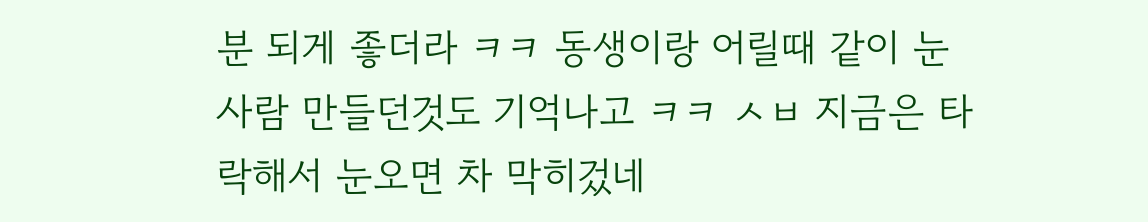분 되게 좋더라 ㅋㅋ 동생이랑 어릴때 같이 눈사람 만들던것도 기억나고 ㅋㅋ ㅅㅂ 지금은 타락해서 눈오면 차 막히겄네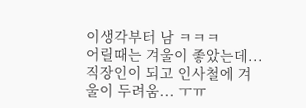이생각부터 남 ㅋㅋㅋ
어릴때는 겨울이 좋았는데... 직장인이 되고 인사철에 겨울이 두려움... ㅜㅠ